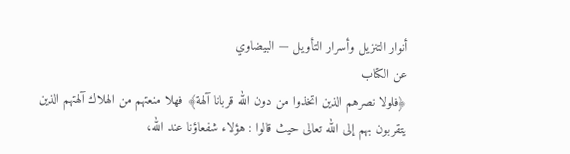أنوار التنزيل وأسرار التأويل — البيضاوي
عن الكتاب
﴿فلولا نصرهم الذين اتخذوا من دون الله قربانا آلهة﴾ فهلا منعتهم من الهلاك آلهتهم الذين يتقربون بهم إلى الله تعالى حيث قالوا : هؤلاء شفعاؤنا عند الله،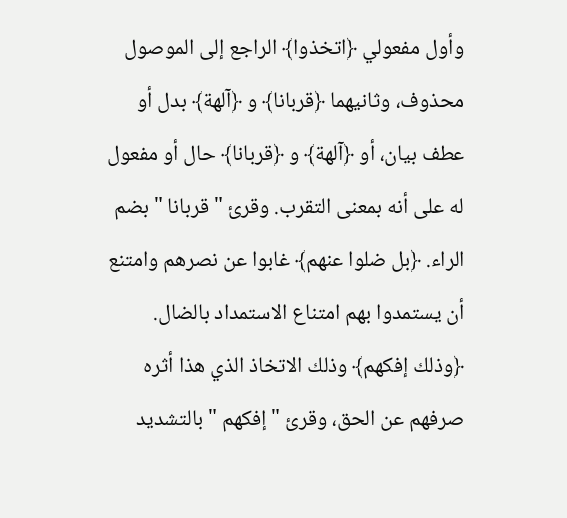وأول مفعولي ﴿اتخذوا﴾ الراجع إلى الموصول محذوف، وثانيهما ﴿قربانا﴾ و ﴿آلهة﴾ بدل أو عطف بيان، أو ﴿آلهة﴾ و ﴿قربانا﴾ حال أو مفعول له على أنه بمعنى التقرب. وقرئ " قربانا " بضم الراء. ﴿بل ضلوا عنهم﴾ غابوا عن نصرهم وامتنع أن يستمدوا بهم امتناع الاستمداد بالضال. ﴿وذلك إفكهم﴾ وذلك الاتخاذ الذي هذا أثره صرفهم عن الحق، وقرئ " إفكهم " بالتشديد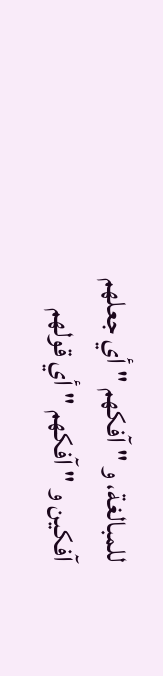للمبالغة، و " آفكهم " أي جعلهم آفكين و " آفكهم " أي قولهم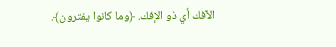الآفك أي ذو الإفك. ﴿وما كانوا يفترون﴾.